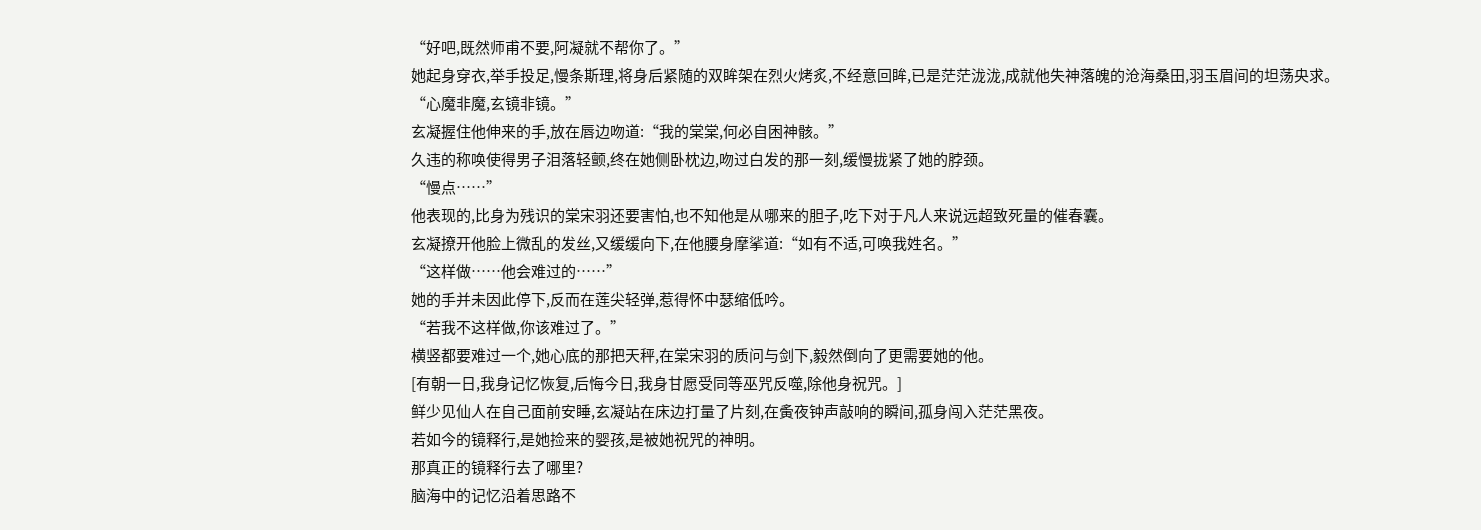“好吧,既然师甫不要,阿凝就不帮你了。”
她起身穿衣,举手投足,慢条斯理,将身后紧随的双眸架在烈火烤炙,不经意回眸,已是茫茫泷泷,成就他失神落魄的沧海桑田,羽玉眉间的坦荡央求。
“心魔非魔,玄镜非镜。”
玄凝握住他伸来的手,放在唇边吻道:“我的棠棠,何必自困神骸。”
久违的称唤使得男子泪落轻颤,终在她侧卧枕边,吻过白发的那一刻,缓慢拢紧了她的脖颈。
“慢点……”
他表现的,比身为残识的棠宋羽还要害怕,也不知他是从哪来的胆子,吃下对于凡人来说远超致死量的催春囊。
玄凝撩开他脸上微乱的发丝,又缓缓向下,在他腰身摩挲道:“如有不适,可唤我姓名。”
“这样做……他会难过的……”
她的手并未因此停下,反而在莲尖轻弹,惹得怀中瑟缩低吟。
“若我不这样做,你该难过了。”
横竖都要难过一个,她心底的那把天秤,在棠宋羽的质问与剑下,毅然倒向了更需要她的他。
[有朝一日,我身记忆恢复,后悔今日,我身甘愿受同等巫咒反噬,除他身祝咒。]
鲜少见仙人在自己面前安睡,玄凝站在床边打量了片刻,在夤夜钟声敲响的瞬间,孤身闯入茫茫黑夜。
若如今的镜释行,是她捡来的婴孩,是被她祝咒的神明。
那真正的镜释行去了哪里?
脑海中的记忆沿着思路不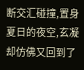断交汇碰撞,置身夏日的夜空,玄凝却仿佛又回到了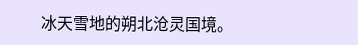冰天雪地的朔北沧灵国境。